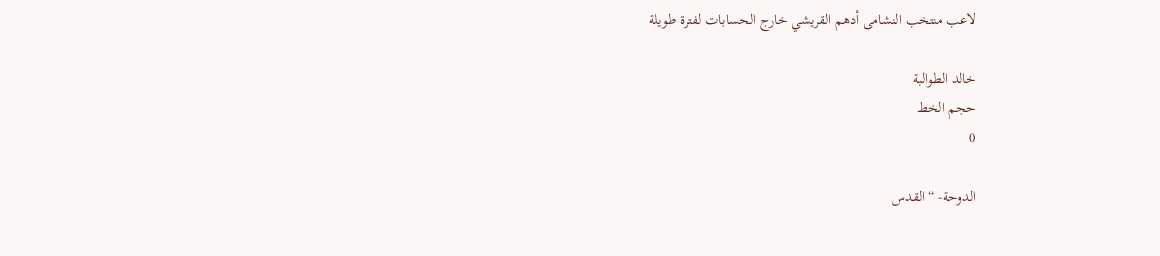لاعب منتخب النشامى أدهم القريشي خارج الحسابات لفترة طويلة

خالد الطوالبة
حجم الخط
0

الدوحة- “القدس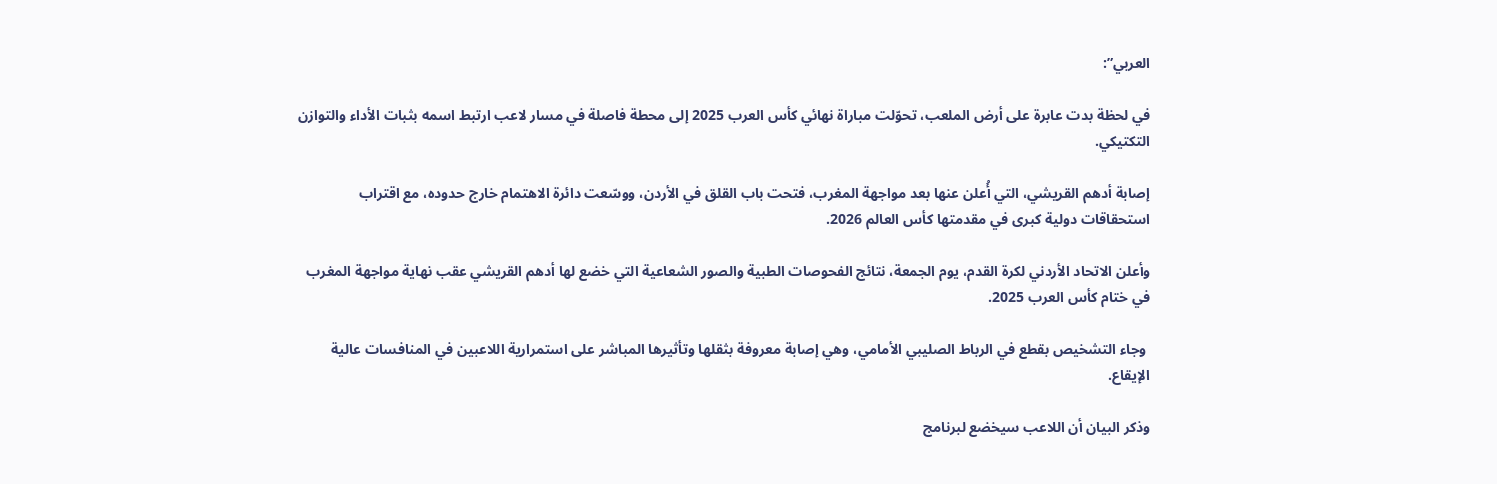العربي”:

في لحظة بدت عابرة على أرض الملعب، تحوّلت مباراة نهائي كأس العرب 2025 إلى محطة فاصلة في مسار لاعب ارتبط اسمه بثبات الأداء والتوازن التكتيكي.

إصابة أدهم القريشي، التي أُعلن عنها بعد مواجهة المغرب، فتحت باب القلق في الأردن، ووسّعت دائرة الاهتمام خارج حدوده، مع اقتراب استحقاقات دولية كبرى في مقدمتها كأس العالم 2026.

وأعلن الاتحاد الأردني لكرة القدم، يوم الجمعة، نتائج الفحوصات الطبية والصور الشعاعية التي خضع لها أدهم القريشي عقب نهاية مواجهة المغرب في ختام كأس العرب 2025.

 وجاء التشخيص بقطع في الرباط الصليبي الأمامي، وهي إصابة معروفة بثقلها وتأثيرها المباشر على استمرارية اللاعبين في المنافسات عالية الإيقاع.

وذكر البيان أن اللاعب سيخضع لبرنامج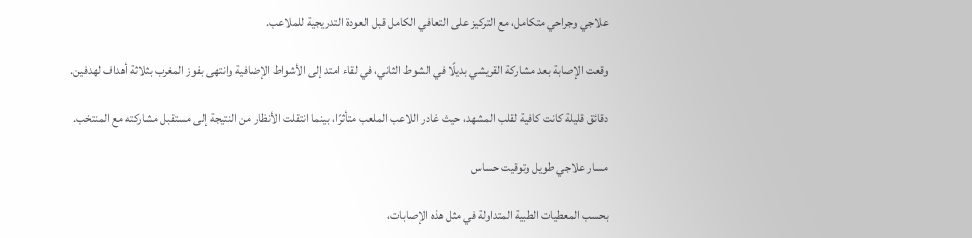علاجي وجراحي متكامل، مع التركيز على التعافي الكامل قبل العودة التدريجية للملاعب.

وقعت الإصابة بعد مشاركة القريشي بديلًا في الشوط الثاني، في لقاء امتد إلى الأشواط الإضافية وانتهى بفوز المغرب بثلاثة أهداف لهدفين.

دقائق قليلة كانت كافية لقلب المشهد، حيث غادر اللاعب الملعب متأثرًا، بينما انتقلت الأنظار من النتيجة إلى مستقبل مشاركته مع المنتخب.

مسار علاجي طويل وتوقيت حساس

بحسب المعطيات الطبية المتداولة في مثل هذه الإصابات،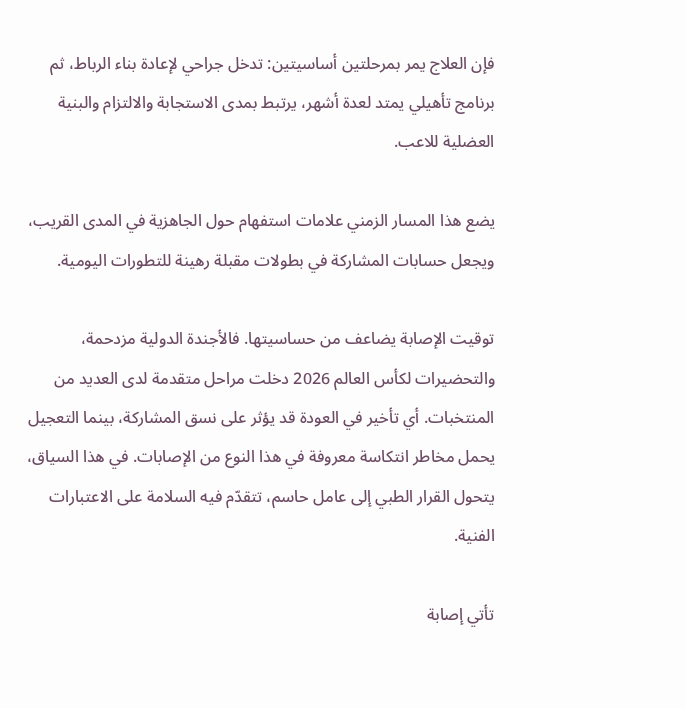فإن العلاج يمر بمرحلتين أساسيتين: تدخل جراحي لإعادة بناء الرباط، ثم برنامج تأهيلي يمتد لعدة أشهر، يرتبط بمدى الاستجابة والالتزام والبنية العضلية للاعب.

يضع هذا المسار الزمني علامات استفهام حول الجاهزية في المدى القريب، ويجعل حسابات المشاركة في بطولات مقبلة رهينة للتطورات اليومية.

توقيت الإصابة يضاعف من حساسيتها. فالأجندة الدولية مزدحمة، والتحضيرات لكأس العالم 2026 دخلت مراحل متقدمة لدى العديد من المنتخبات. أي تأخير في العودة قد يؤثر على نسق المشاركة، بينما التعجيل يحمل مخاطر انتكاسة معروفة في هذا النوع من الإصابات. في هذا السياق، يتحول القرار الطبي إلى عامل حاسم، تتقدّم فيه السلامة على الاعتبارات الفنية.

تأتي إصابة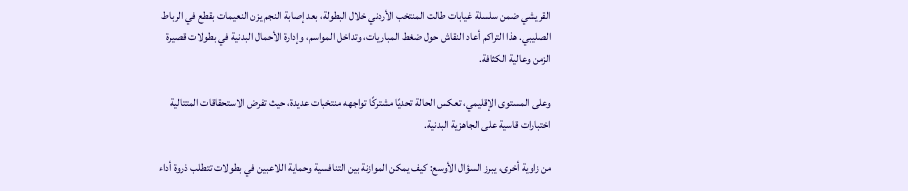القريشي ضمن سلسلة غيابات طالت المنتخب الأردني خلال البطولة، بعد إصابة النجم يزن النعيمات بقطع في الرباط الصليبي. هذا التراكم أعاد النقاش حول ضغط المباريات، وتداخل المواسم، وإدارة الأحمال البدنية في بطولات قصيرة الزمن وعالية الكثافة.

وعلى المستوى الإقليمي، تعكس الحالة تحديًا مشتركًا تواجهه منتخبات عديدة، حيث تفرض الاستحقاقات المتتالية اختبارات قاسية على الجاهزية البدنية.

من زاوية أخرى، يبرز السؤال الأوسع: كيف يمكن الموازنة بين التنافسية وحماية اللاعبين في بطولات تتطلب ذروة أداء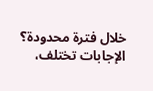خلال فترة محدودة؟ الإجابات تختلف،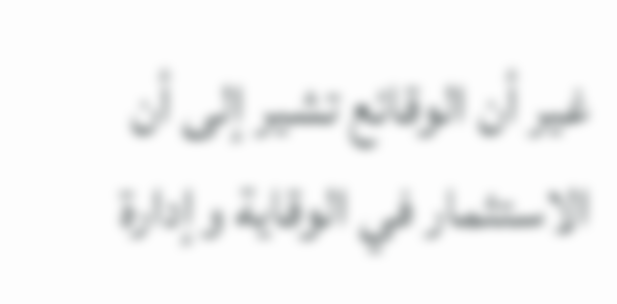غير أن الوقائع تشير إلى أن الاستثمار في الوقاية وإدارة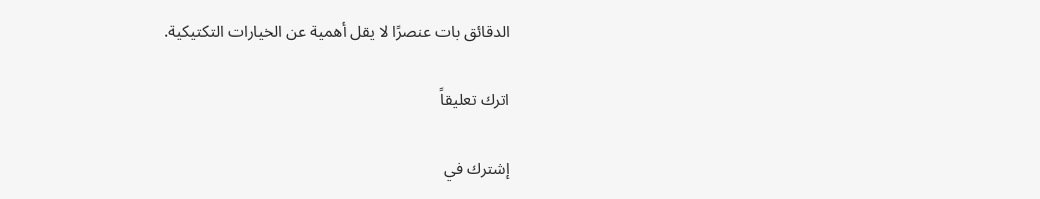الدقائق بات عنصرًا لا يقل أهمية عن الخيارات التكتيكية.

اترك تعليقاً

إشترك في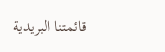قائمتنا البريدية